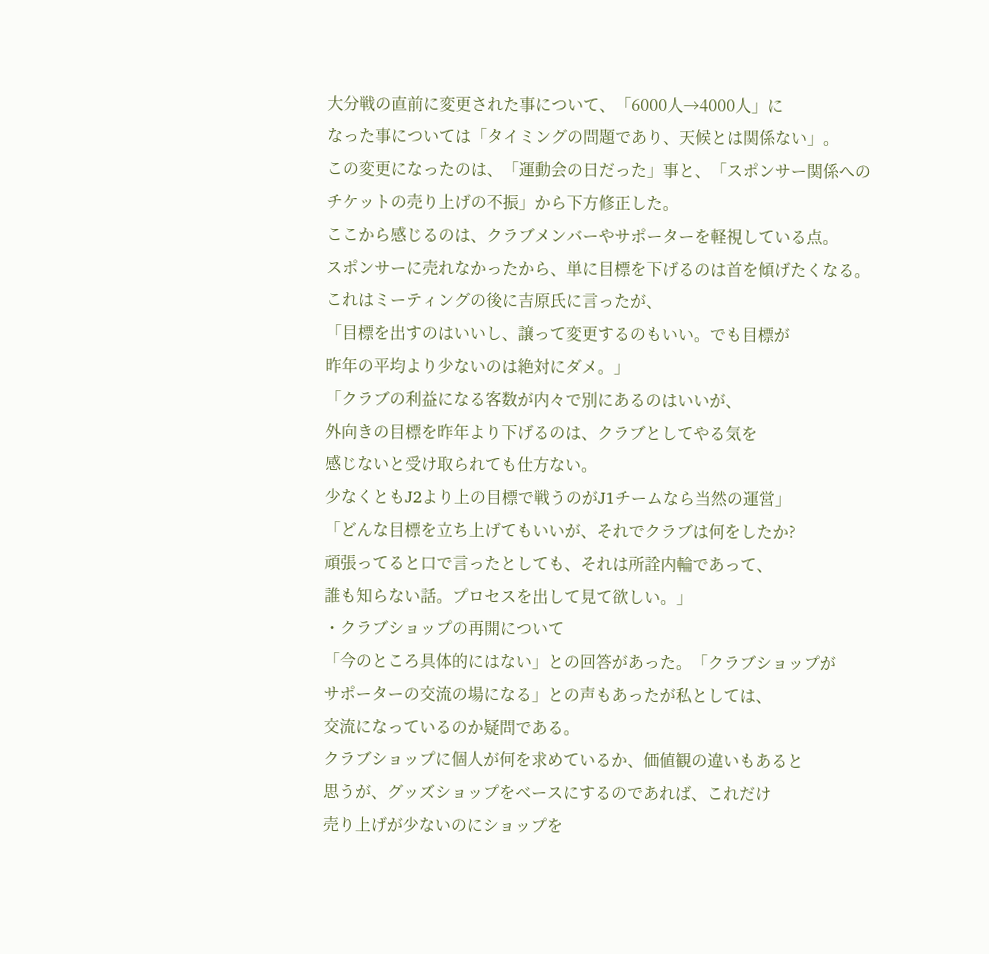大分戦の直前に変更された事について、「6000人→4000人」に
なった事については「タイミングの問題であり、天候とは関係ない」。
この変更になったのは、「運動会の日だった」事と、「スポンサー関係への
チケットの売り上げの不振」から下方修正した。
ここから感じるのは、クラブメンバーやサポーターを軽視している点。
スポンサーに売れなかったから、単に目標を下げるのは首を傾げたくなる。
これはミーティングの後に吉原氏に言ったが、
「目標を出すのはいいし、譲って変更するのもいい。でも目標が
昨年の平均より少ないのは絶対にダメ。」
「クラブの利益になる客数が内々で別にあるのはいいが、
外向きの目標を昨年より下げるのは、クラブとしてやる気を
感じないと受け取られても仕方ない。
少なくともJ2より上の目標で戦うのがJ1チームなら当然の運営」
「どんな目標を立ち上げてもいいが、それでクラブは何をしたか?
頑張ってると口で言ったとしても、それは所詮内輪であって、
誰も知らない話。プロセスを出して見て欲しい。」
・クラブショップの再開について
「今のところ具体的にはない」との回答があった。「クラブショップが
サポーターの交流の場になる」との声もあったが私としては、
交流になっているのか疑問である。
クラブショップに個人が何を求めているか、価値観の違いもあると
思うが、グッズショップをベースにするのであれば、これだけ
売り上げが少ないのにショップを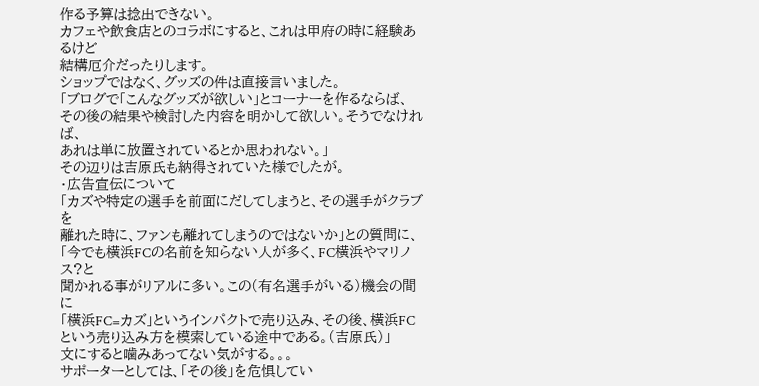作る予算は捻出できない。
カフェや飲食店とのコラボにすると、これは甲府の時に経験あるけど
結構厄介だったりします。
ショップではなく、グッズの件は直接言いました。
「ブログで「こんなグッズが欲しい」とコーナーを作るならば、
その後の結果や検討した内容を明かして欲しい。そうでなければ、
あれは単に放置されているとか思われない。」
その辺りは吉原氏も納得されていた様でしたが。
・広告宣伝について
「カズや特定の選手を前面にだしてしまうと、その選手がクラブを
離れた時に、ファンも離れてしまうのではないか」との質問に、
「今でも横浜FCの名前を知らない人が多く、FC横浜やマリノス?と
聞かれる事がリアルに多い。この(有名選手がいる)機会の間に
「横浜FC=カズ」というインパクトで売り込み、その後、横浜FC
という売り込み方を模索している途中である。(吉原氏)」
文にすると噛みあってない気がする。。。
サポーターとしては、「その後」を危惧してい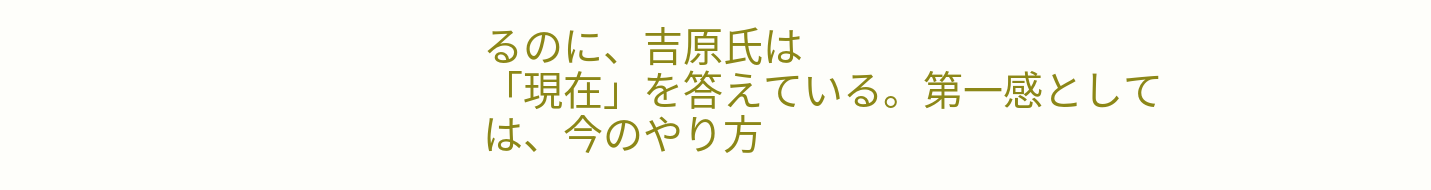るのに、吉原氏は
「現在」を答えている。第一感としては、今のやり方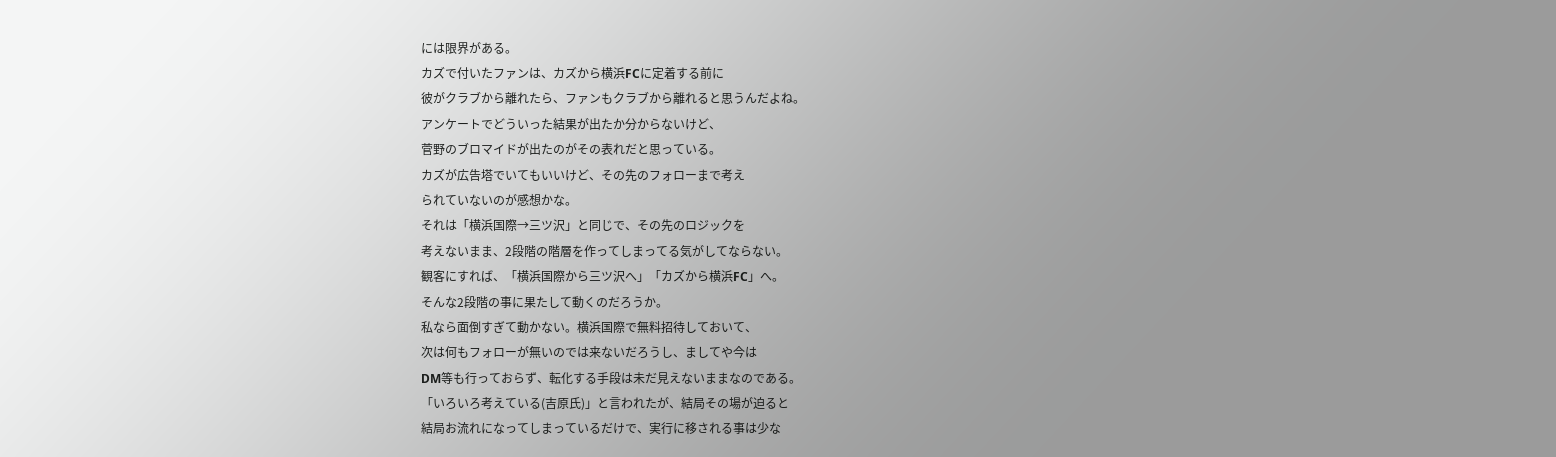には限界がある。
カズで付いたファンは、カズから横浜FCに定着する前に
彼がクラブから離れたら、ファンもクラブから離れると思うんだよね。
アンケートでどういった結果が出たか分からないけど、
菅野のブロマイドが出たのがその表れだと思っている。
カズが広告塔でいてもいいけど、その先のフォローまで考え
られていないのが感想かな。
それは「横浜国際→三ツ沢」と同じで、その先のロジックを
考えないまま、2段階の階層を作ってしまってる気がしてならない。
観客にすれば、「横浜国際から三ツ沢へ」「カズから横浜FC」へ。
そんな2段階の事に果たして動くのだろうか。
私なら面倒すぎて動かない。横浜国際で無料招待しておいて、
次は何もフォローが無いのでは来ないだろうし、ましてや今は
DM等も行っておらず、転化する手段は未だ見えないままなのである。
「いろいろ考えている(吉原氏)」と言われたが、結局その場が迫ると
結局お流れになってしまっているだけで、実行に移される事は少な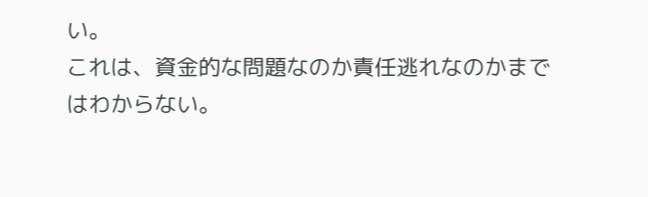い。
これは、資金的な問題なのか責任逃れなのかまではわからない。